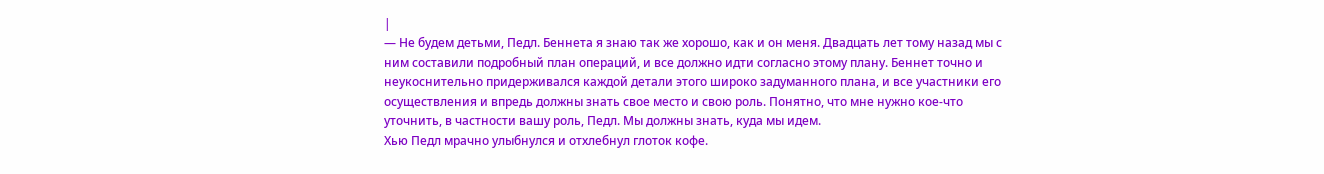|
— Не будем детьми, Педл. Беннета я знаю так же хорошо, как и он меня. Двадцать лет тому назад мы с ним составили подробный план операций, и все должно идти согласно этому плану. Беннет точно и неукоснительно придерживался каждой детали этого широко задуманного плана, и все участники его осуществления и впредь должны знать свое место и свою роль. Понятно, что мне нужно кое-что уточнить, в частности вашу роль, Педл. Мы должны знать, куда мы идем.
Хью Педл мрачно улыбнулся и отхлебнул глоток кофе.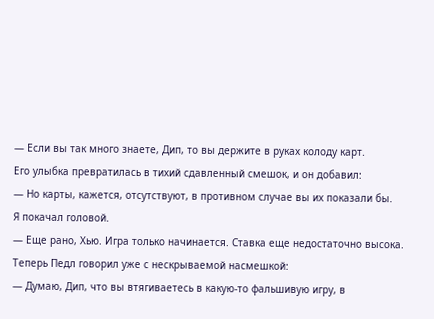— Если вы так много знаете, Дип, то вы держите в руках колоду карт.
Его улыбка превратилась в тихий сдавленный смешок, и он добавил:
— Но карты, кажется, отсутствуют, в противном случае вы их показали бы.
Я покачал головой.
— Еще рано, Хью. Игра только начинается. Ставка еще недостаточно высока.
Теперь Педл говорил уже с нескрываемой насмешкой:
— Думаю, Дип, что вы втягиваетесь в какую-то фальшивую игру, в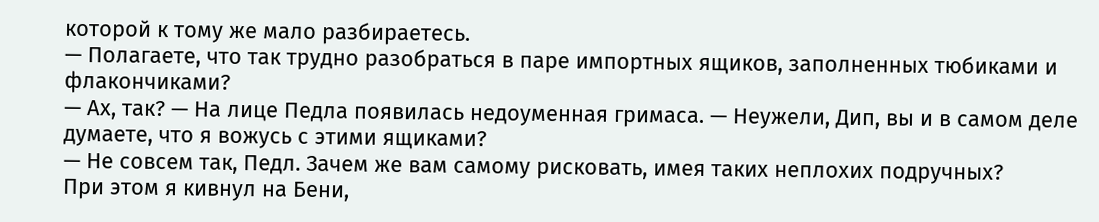которой к тому же мало разбираетесь.
— Полагаете, что так трудно разобраться в паре импортных ящиков, заполненных тюбиками и флакончиками?
— Ах, так? — На лице Педла появилась недоуменная гримаса. — Неужели, Дип, вы и в самом деле думаете, что я вожусь с этими ящиками?
— Не совсем так, Педл. Зачем же вам самому рисковать, имея таких неплохих подручных?
При этом я кивнул на Бени,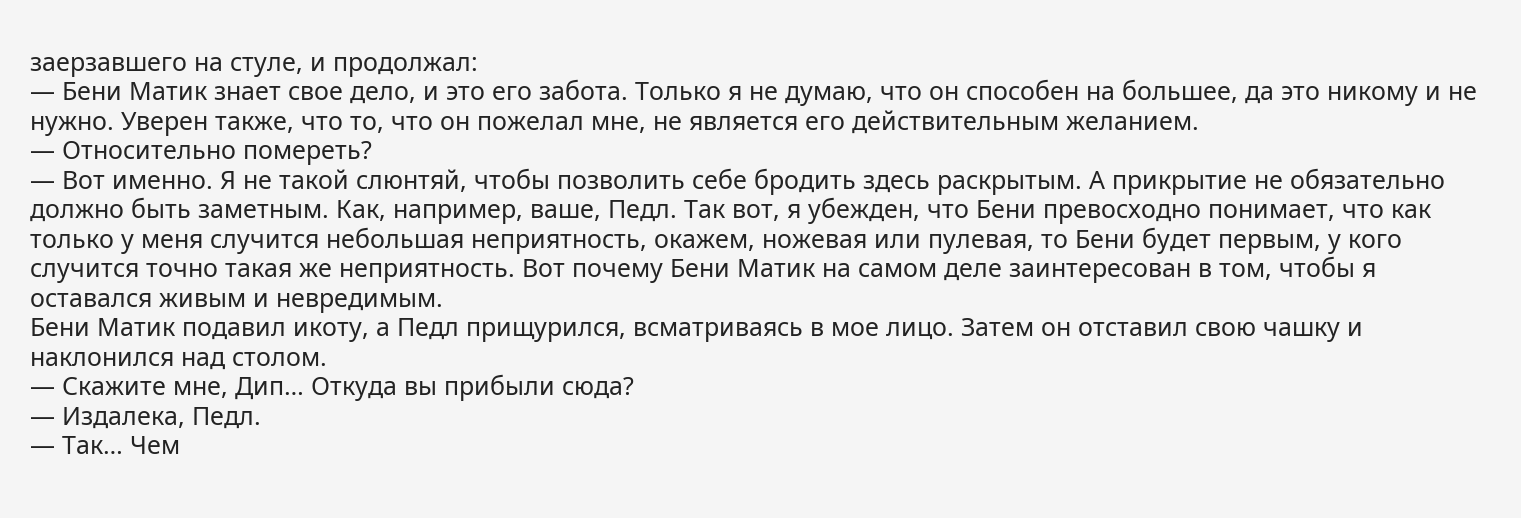заерзавшего на стуле, и продолжал:
— Бени Матик знает свое дело, и это его забота. Только я не думаю, что он способен на большее, да это никому и не нужно. Уверен также, что то, что он пожелал мне, не является его действительным желанием.
— Относительно помереть?
— Вот именно. Я не такой слюнтяй, чтобы позволить себе бродить здесь раскрытым. А прикрытие не обязательно должно быть заметным. Как, например, ваше, Педл. Так вот, я убежден, что Бени превосходно понимает, что как только у меня случится небольшая неприятность, окажем, ножевая или пулевая, то Бени будет первым, у кого случится точно такая же неприятность. Вот почему Бени Матик на самом деле заинтересован в том, чтобы я оставался живым и невредимым.
Бени Матик подавил икоту, а Педл прищурился, всматриваясь в мое лицо. Затем он отставил свою чашку и наклонился над столом.
— Скажите мне, Дип… Откуда вы прибыли сюда?
— Издалека, Педл.
— Так… Чем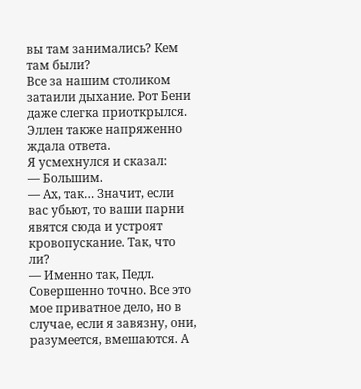вы там занимались? Кем там были?
Все за нашим столиком затаили дыхание. Рот Бени даже слегка приоткрылся. Эллен также напряженно ждала ответа.
Я усмехнулся и сказал:
— Большим.
— Ах, так… Значит, если вас убьют, то ваши парни явятся сюда и устроят кровопускание. Так, что ли?
— Именно так, Педл. Совершенно точно. Все это мое приватное дело, но в случае, если я завязну, они, разумеется, вмешаются. А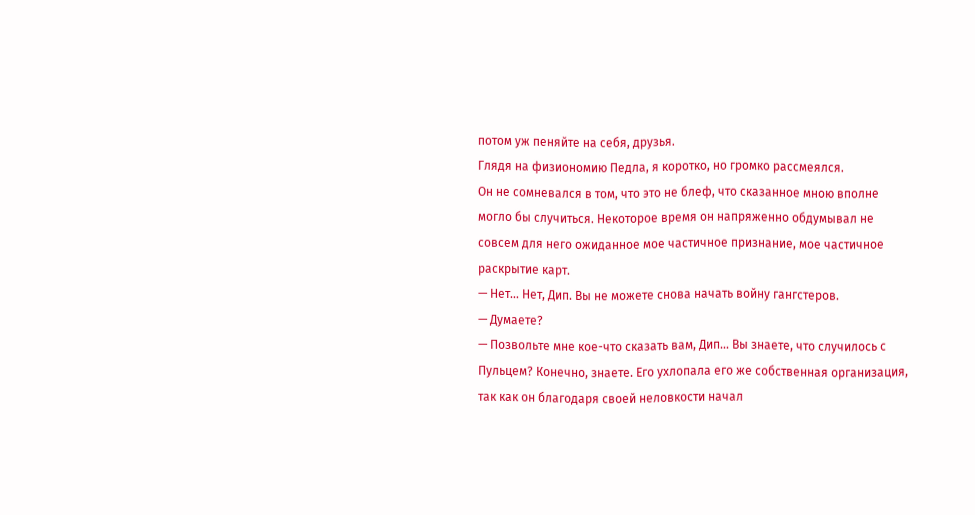потом уж пеняйте на себя, друзья.
Глядя на физиономию Педла, я коротко, но громко рассмеялся.
Он не сомневался в том, что это не блеф, что сказанное мною вполне могло бы случиться. Некоторое время он напряженно обдумывал не совсем для него ожиданное мое частичное признание, мое частичное раскрытие карт.
— Нет… Нет, Дип. Вы не можете снова начать войну гангстеров.
— Думаете?
— Позвольте мне кое-что сказать вам, Дип… Вы знаете, что случилось с Пульцем? Конечно, знаете. Его ухлопала его же собственная организация, так как он благодаря своей неловкости начал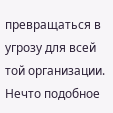превращаться в угрозу для всей той организации. Нечто подобное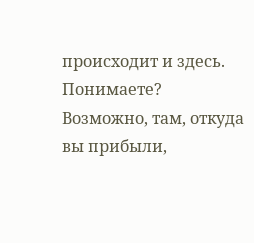происходит и здесь. Понимаете? Возможно, там, откуда вы прибыли,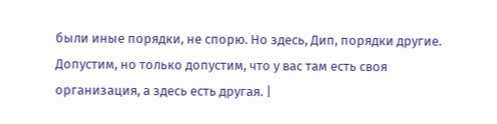были иные порядки, не спорю. Но здесь, Дип, порядки другие. Допустим, но только допустим, что у вас там есть своя организация, а здесь есть другая. |